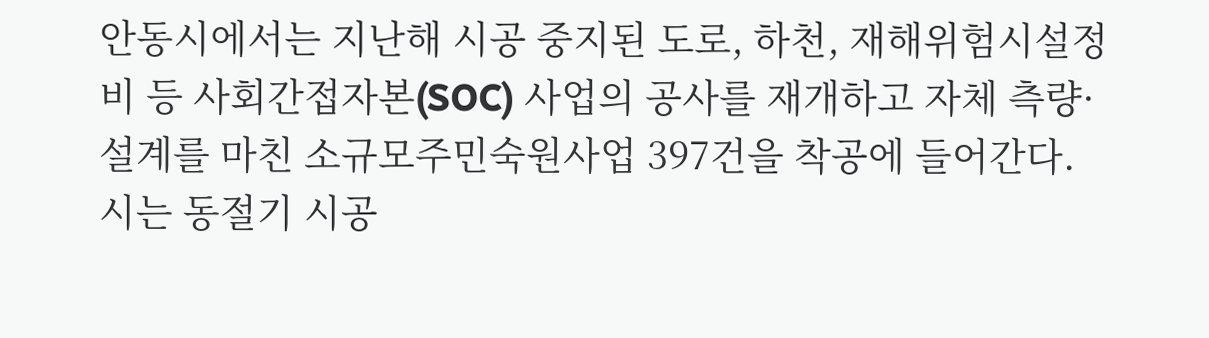안동시에서는 지난해 시공 중지된 도로, 하천, 재해위험시설정비 등 사회간접자본(SOC) 사업의 공사를 재개하고 자체 측량·설계를 마친 소규모주민숙원사업 397건을 착공에 들어간다.
시는 동절기 시공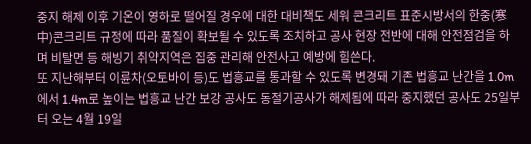중지 해제 이후 기온이 영하로 떨어질 경우에 대한 대비책도 세워 콘크리트 표준시방서의 한중(寒中)콘크리트 규정에 따라 품질이 확보될 수 있도록 조치하고 공사 현장 전반에 대해 안전점검을 하며 비탈면 등 해빙기 취약지역은 집중 관리해 안전사고 예방에 힘쓴다.
또 지난해부터 이륜차(오토바이 등)도 법흥교를 통과할 수 있도록 변경돼 기존 법흥교 난간을 1.0m에서 1.4m로 높이는 법흥교 난간 보강 공사도 동절기공사가 해제됨에 따라 중지했던 공사도 25일부터 오는 4월 19일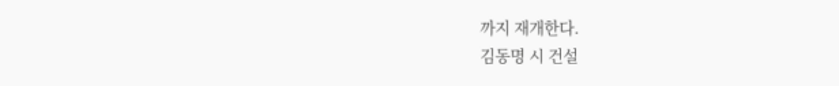까지 재개한다.
김동명 시 건설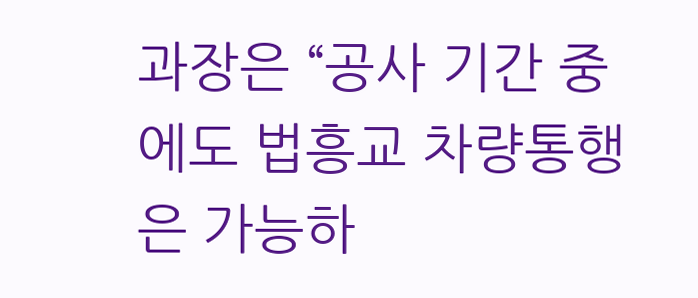과장은 “공사 기간 중에도 법흥교 차량통행은 가능하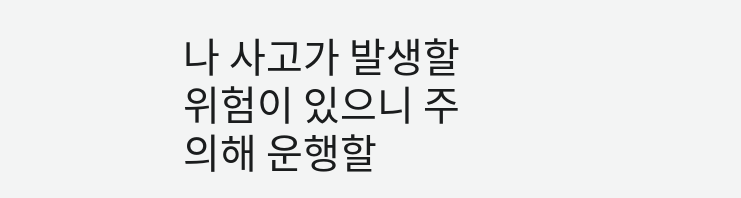나 사고가 발생할 위험이 있으니 주의해 운행할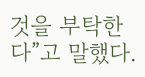것을 부탁한다”고 말했다.